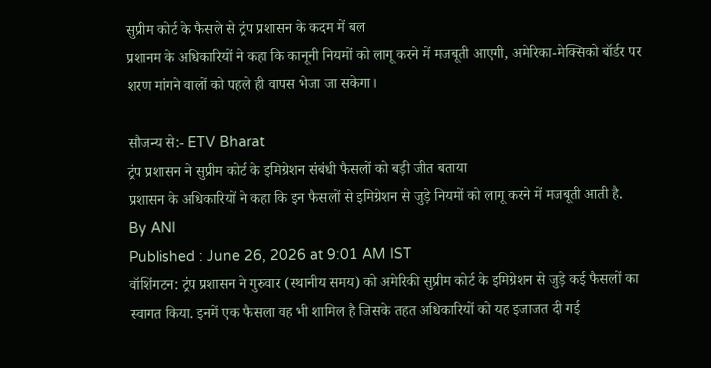सुप्रीम कोर्ट के फैसले से ट्रंप प्रशासन के कदम में बल
प्रशानम के अधिकारियों ने कहा कि कानूनी नियमों को लागू करने में मजबूती आएगी, अमेरिका-मेक्सिको बॉर्डर पर शरण मांगने वालों को पहले ही वापस भेजा जा सकेगा।

सौजन्य से:- ETV Bharat
ट्रंप प्रशासन ने सुप्रीम कोर्ट के इमिग्रेशन संबंधी फैसलों को बड़ी जीत बताया
प्रशासन के अधिकारियों ने कहा कि इन फैसलों से इमिग्रेशन से जुड़े नियमों को लागू करने में मजबूती आती है.
By ANI
Published : June 26, 2026 at 9:01 AM IST
वॉशिंगटन: ट्रंप प्रशासन ने गुरुवार (स्थानीय समय) को अमेरिकी सुप्रीम कोर्ट के इमिग्रेशन से जुड़े कई फैसलों का स्वागत किया. इनमें एक फैसला वह भी शामिल है जिसके तहत अधिकारियों को यह इजाजत दी गई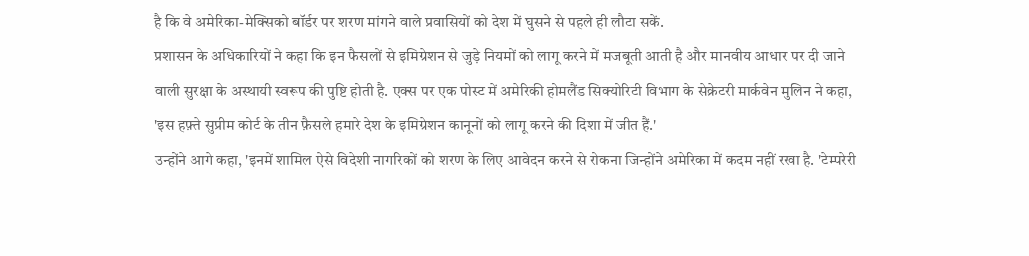है कि वे अमेरिका-मेक्सिको बॉर्डर पर शरण मांगने वाले प्रवासियों को देश में घुसने से पहले ही लौटा सकें.
प्रशासन के अधिकारियों ने कहा कि इन फैसलों से इमिग्रेशन से जुड़े नियमों को लागू करने में मजबूती आती है और मानवीय आधार पर दी जाने वाली सुरक्षा के अस्थायी स्वरूप की पुष्टि होती है. एक्स पर एक पोस्ट में अमेरिकी होमलैंड सिक्योरिटी विभाग के सेक्रेटरी मार्कवेन मुलिन ने कहा, 'इस हफ़्ते सुप्रीम कोर्ट के तीन फ़ैसले हमारे देश के इमिग्रेशन कानूनों को लागू करने की दिशा में जीत हैं.'
उन्होंने आगे कहा, 'इनमें शामिल ऐसे विदेशी नागरिकों को शरण के लिए आवेदन करने से रोकना जिन्होंने अमेरिका में कदम नहीं रखा है. 'टेम्परेरी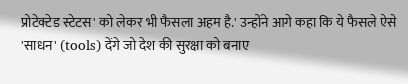प्रोटेक्टेड स्टेटस' को लेकर भी फैसला अहम है.' उन्होंने आगे कहा कि ये फैसले ऐसे 'साधन' (tools) देंगे जो देश की सुरक्षा को बनाए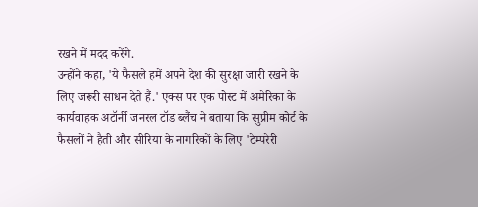रखने में मदद करेंगे.
उन्होंने कहा, 'ये फैसले हमें अपने देश की सुरक्षा जारी रखने के लिए जरूरी साधन देते हैं.' एक्स पर एक पोस्ट में अमेरिका के कार्यवाहक अटॉर्नी जनरल टॉड ब्लैंच ने बताया कि सुप्रीम कोर्ट के फैसलों ने हैती और सीरिया के नागरिकों के लिए 'टेम्परेरी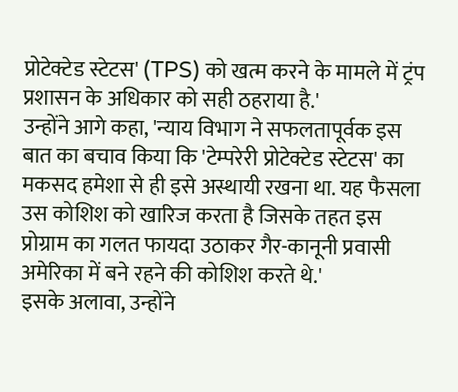प्रोटेक्टेड स्टेटस' (TPS) को खत्म करने के मामले में ट्रंप प्रशासन के अधिकार को सही ठहराया है.'
उन्होंने आगे कहा, 'न्याय विभाग ने सफलतापूर्वक इस बात का बचाव किया कि 'टेम्परेरी प्रोटेक्टेड स्टेटस' का मकसद हमेशा से ही इसे अस्थायी रखना था. यह फैसला उस कोशिश को खारिज करता है जिसके तहत इस प्रोग्राम का गलत फायदा उठाकर गैर-कानूनी प्रवासी अमेरिका में बने रहने की कोशिश करते थे.'
इसके अलावा, उन्होंने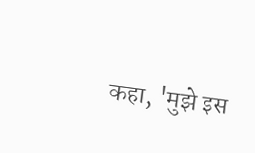कहा, 'मुझे इस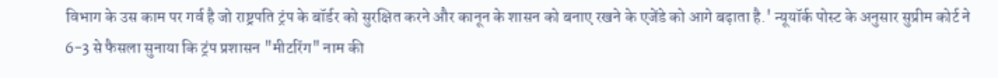विभाग के उस काम पर गर्व है जो राष्ट्रपति ट्रंप के बॉर्डर को सुरक्षित करने और कानून के शासन को बनाए रखने के एजेंडे को आगे बढ़ाता है.' न्यूयॉर्क पोस्ट के अनुसार सुप्रीम कोर्ट ने 6-3 से फैसला सुनाया कि ट्रंप प्रशासन "मीटरिंग" नाम की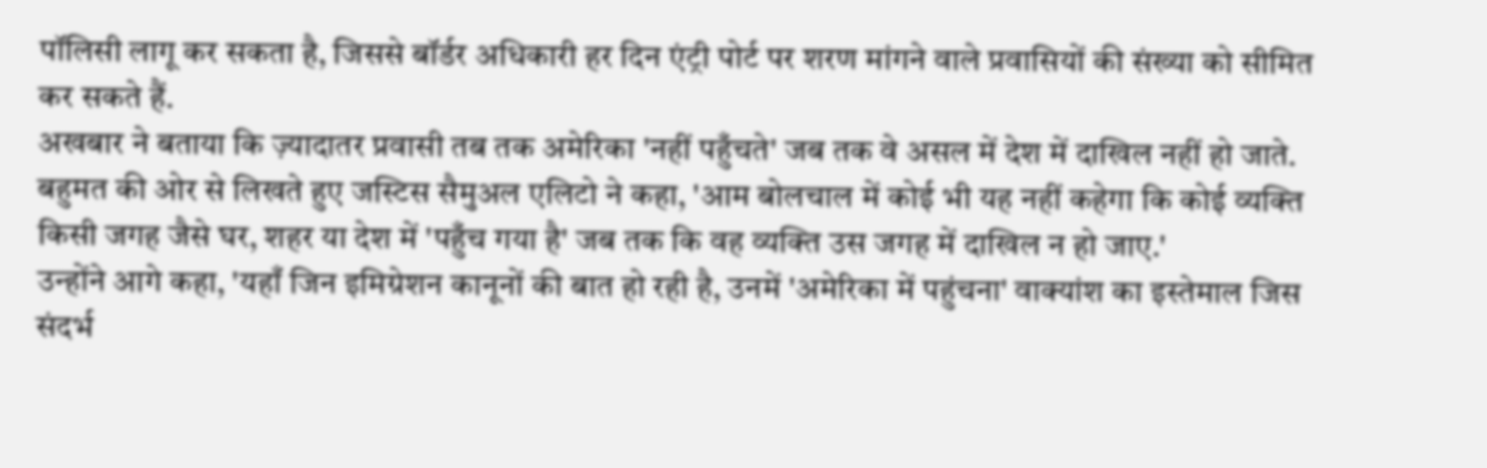पॉलिसी लागू कर सकता है, जिससे बॉर्डर अधिकारी हर दिन एंट्री पोर्ट पर शरण मांगने वाले प्रवासियों की संख्या को सीमित कर सकते हैं.
अखबार ने बताया कि ज़्यादातर प्रवासी तब तक अमेरिका 'नहीं पहुँचते' जब तक वे असल में देश में दाखिल नहीं हो जाते. बहुमत की ओर से लिखते हुए जस्टिस सैमुअल एलिटो ने कहा, 'आम बोलचाल में कोई भी यह नहीं कहेगा कि कोई व्यक्ति किसी जगह जैसे घर, शहर या देश में 'पहुँच गया है' जब तक कि वह व्यक्ति उस जगह में दाखिल न हो जाए.'
उन्होंने आगे कहा, 'यहाँ जिन इमिग्रेशन कानूनों की बात हो रही है, उनमें 'अमेरिका में पहुंचना' वाक्यांश का इस्तेमाल जिस संदर्भ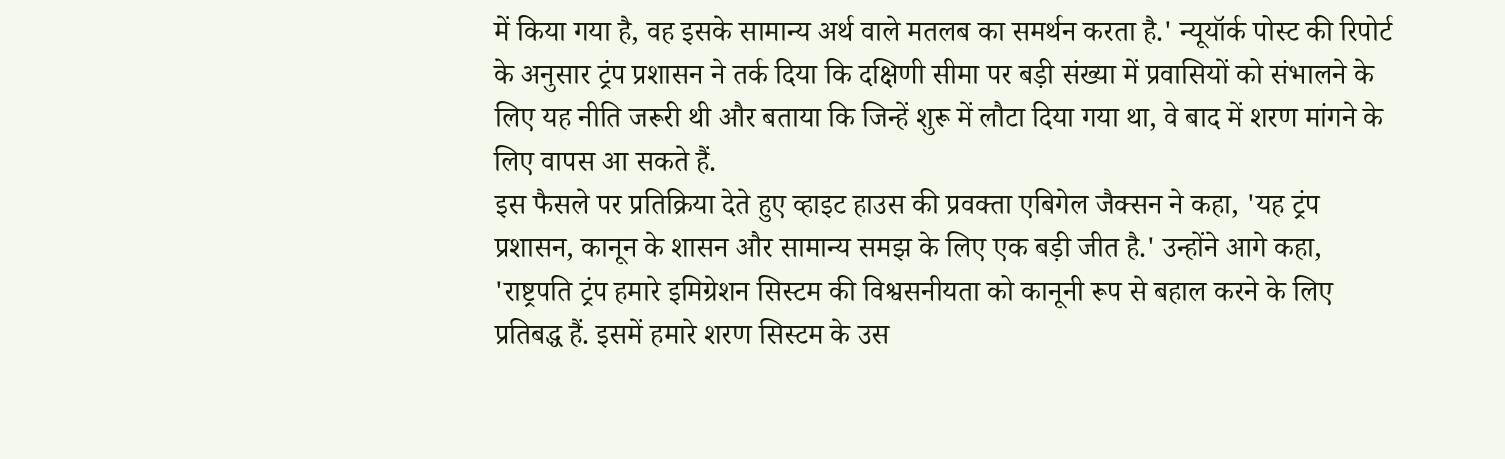में किया गया है, वह इसके सामान्य अर्थ वाले मतलब का समर्थन करता है.' न्यूयॉर्क पोस्ट की रिपोर्ट के अनुसार ट्रंप प्रशासन ने तर्क दिया कि दक्षिणी सीमा पर बड़ी संख्या में प्रवासियों को संभालने के लिए यह नीति जरूरी थी और बताया कि जिन्हें शुरू में लौटा दिया गया था, वे बाद में शरण मांगने के लिए वापस आ सकते हैं.
इस फैसले पर प्रतिक्रिया देते हुए व्हाइट हाउस की प्रवक्ता एबिगेल जैक्सन ने कहा, 'यह ट्रंप प्रशासन, कानून के शासन और सामान्य समझ के लिए एक बड़ी जीत है.' उन्होंने आगे कहा, 'राष्ट्रपति ट्रंप हमारे इमिग्रेशन सिस्टम की विश्वसनीयता को कानूनी रूप से बहाल करने के लिए प्रतिबद्ध हैं. इसमें हमारे शरण सिस्टम के उस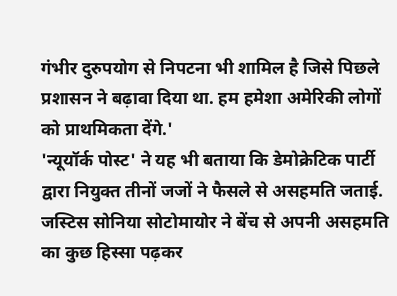गंभीर दुरुपयोग से निपटना भी शामिल है जिसे पिछले प्रशासन ने बढ़ावा दिया था. हम हमेशा अमेरिकी लोगों को प्राथमिकता देंगे.'
'न्यूयॉर्क पोस्ट' ने यह भी बताया कि डेमोक्रेटिक पार्टी द्वारा नियुक्त तीनों जजों ने फैसले से असहमति जताई. जस्टिस सोनिया सोटोमायोर ने बेंच से अपनी असहमति का कुछ हिस्सा पढ़कर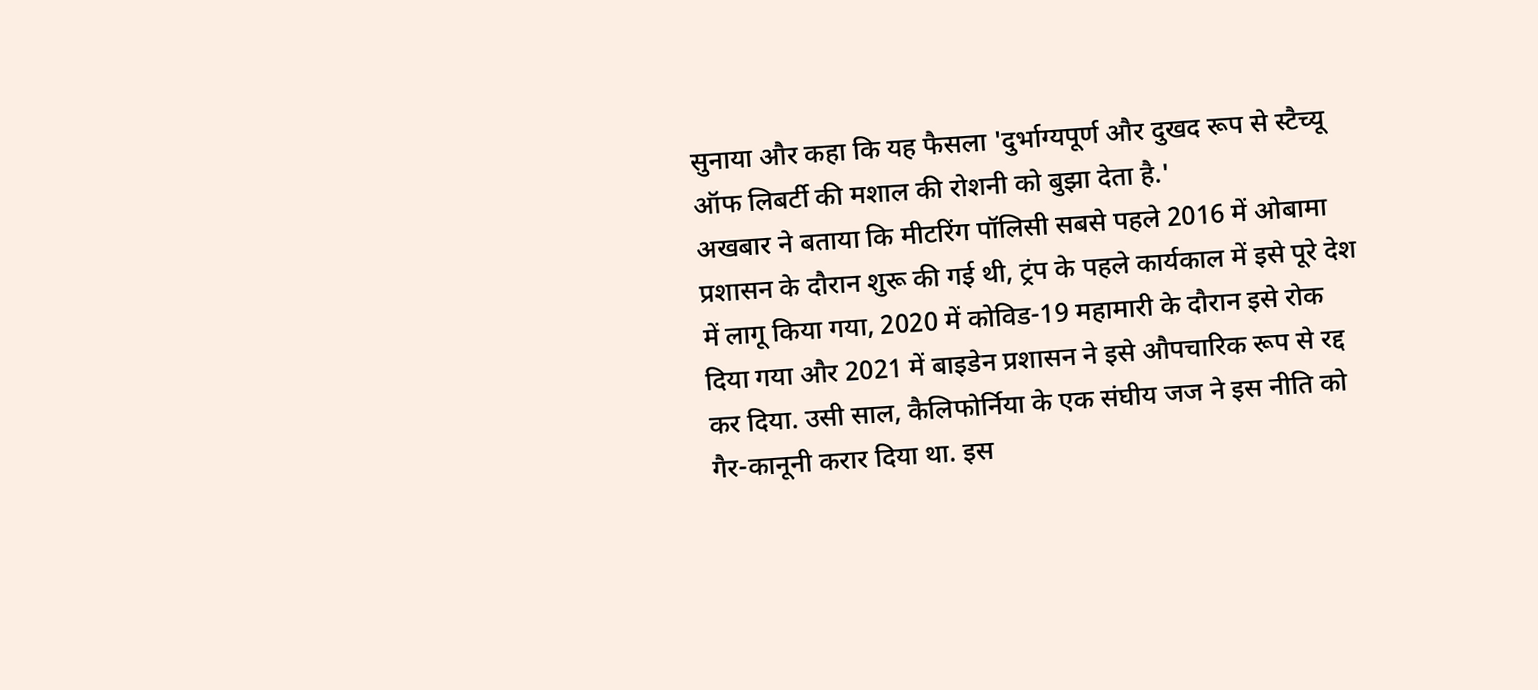सुनाया और कहा कि यह फैसला 'दुर्भाग्यपूर्ण और दुखद रूप से स्टैच्यू ऑफ लिबर्टी की मशाल की रोशनी को बुझा देता है.'
अखबार ने बताया कि मीटरिंग पॉलिसी सबसे पहले 2016 में ओबामा प्रशासन के दौरान शुरू की गई थी, ट्रंप के पहले कार्यकाल में इसे पूरे देश में लागू किया गया, 2020 में कोविड-19 महामारी के दौरान इसे रोक दिया गया और 2021 में बाइडेन प्रशासन ने इसे औपचारिक रूप से रद्द कर दिया. उसी साल, कैलिफोर्निया के एक संघीय जज ने इस नीति को गैर-कानूनी करार दिया था. इस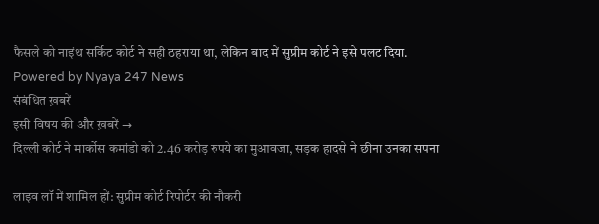फैसले को नाइंथ सर्किट कोर्ट ने सही ठहराया था, लेकिन बाद में सुप्रीम कोर्ट ने इसे पलट दिया.
Powered by Nyaya 247 News
संबंधित ख़बरें
इसी विषय की और ख़बरें →
दिल्ली कोर्ट ने मार्कोस कमांडो को 2.46 करोड़ रुपये का मुआवजा, सड़क हादसे ने छीना उनका सपना

लाइव लॉ में शामिल हों: सुप्रीम कोर्ट रिपोर्टर की नौकरी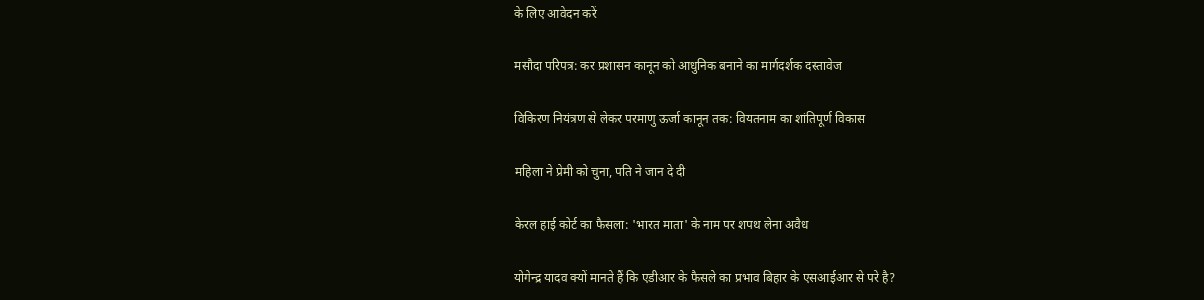के लिए आवेदन करें

मसौदा परिपत्र: कर प्रशासन कानून को आधुनिक बनाने का मार्गदर्शक दस्तावेज

विकिरण नियंत्रण से लेकर परमाणु ऊर्जा कानून तक: वियतनाम का शांतिपूर्ण विकास

महिला ने प्रेमी को चुना, पति ने जान दे दी

केरल हाई कोर्ट का फैसला: 'भारत माता' के नाम पर शपथ लेना अवैध

योगेन्द्र यादव क्यों मानते हैं कि एडीआर के फैसले का प्रभाव बिहार के एसआईआर से परे है?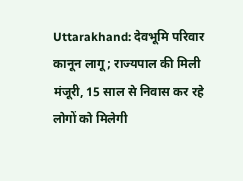Uttarakhand: देवभूमि परिवार कानून लागू; राज्यपाल की मिली मंजूरी, 15 साल से निवास कर रहे लोगों को मिलेगी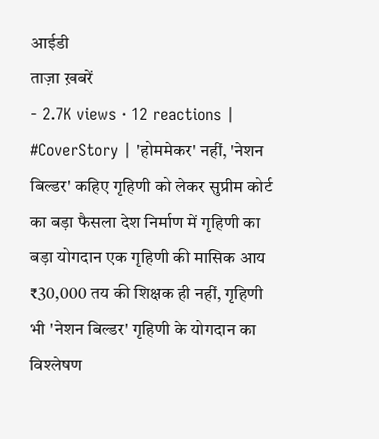आईडी
ताज़ा ख़बरें
- 2.7K views · 12 reactions | #CoverStory | 'होममेकर' नहीं, 'नेशन बिल्डर' कहिए गृहिणी को लेकर सुप्रीम कोर्ट का बड़ा फैसला देश निर्माण में गृहिणी का बड़ा योगदान एक गृहिणी की मासिक आय ₹30,000 तय की शिक्षक ही नहीं, गृहिणी भी 'नेशन बिल्डर' गृहिणी के योगदान का विश्लेषण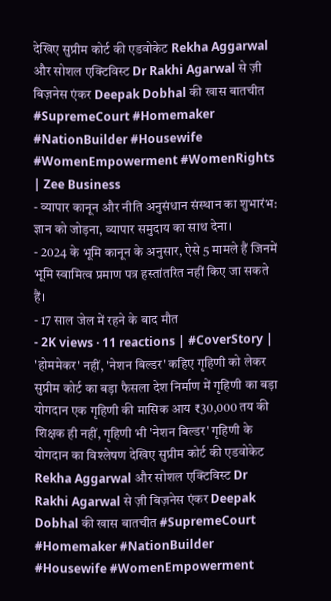देखिए सुप्रीम कोर्ट की एडवोकेट Rekha Aggarwal और सोशल एक्टिविस्ट Dr Rakhi Agarwal से ज़ी बिज़नेस एंकर Deepak Dobhal की खास बातचीत #SupremeCourt #Homemaker #NationBuilder #Housewife #WomenEmpowerment #WomenRights | Zee Business
- व्यापार कानून और नीति अनुसंधान संस्थान का शुभारंभ: ज्ञान को जोड़ना, व्यापार समुदाय का साथ देना।
- 2024 के भूमि कानून के अनुसार, ऐसे 5 मामले हैं जिनमें भूमि स्वामित्व प्रमाण पत्र हस्तांतरित नहीं किए जा सकते हैं।
- 17 साल जेल में रहने के बाद मौत
- 2K views · 11 reactions | #CoverStory | 'होममेकर' नहीं, 'नेशन बिल्डर' कहिए गृहिणी को लेकर सुप्रीम कोर्ट का बड़ा फैसला देश निर्माण में गृहिणी का बड़ा योगदान एक गृहिणी की मासिक आय ₹30,000 तय की शिक्षक ही नहीं, गृहिणी भी 'नेशन बिल्डर' गृहिणी के योगदान का विश्लेषण देखिए सुप्रीम कोर्ट की एडवोकेट Rekha Aggarwal और सोशल एक्टिविस्ट Dr Rakhi Agarwal से ज़ी बिज़नेस एंकर Deepak Dobhal की खास बातचीत #SupremeCourt #Homemaker #NationBuilder #Housewife #WomenEmpowerment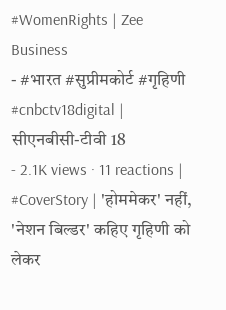#WomenRights | Zee Business
- #भारत #सुप्रीमकोर्ट #गृहिणी #cnbctv18digital | सीएनबीसी-टीवी 18
- 2.1K views · 11 reactions | #CoverStory | 'होममेकर' नहीं, 'नेशन बिल्डर' कहिए गृहिणी को लेकर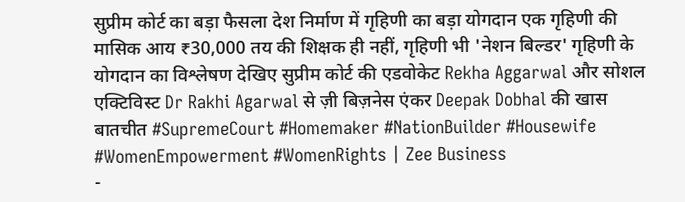सुप्रीम कोर्ट का बड़ा फैसला देश निर्माण में गृहिणी का बड़ा योगदान एक गृहिणी की मासिक आय ₹30,000 तय की शिक्षक ही नहीं, गृहिणी भी 'नेशन बिल्डर' गृहिणी के योगदान का विश्लेषण देखिए सुप्रीम कोर्ट की एडवोकेट Rekha Aggarwal और सोशल एक्टिविस्ट Dr Rakhi Agarwal से ज़ी बिज़नेस एंकर Deepak Dobhal की खास बातचीत #SupremeCourt #Homemaker #NationBuilder #Housewife #WomenEmpowerment #WomenRights | Zee Business
-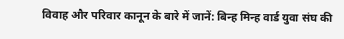विवाह और परिवार कानून के बारे में जानें: बिन्ह मिन्ह वार्ड युवा संघ की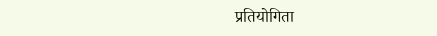प्रतियोगिता